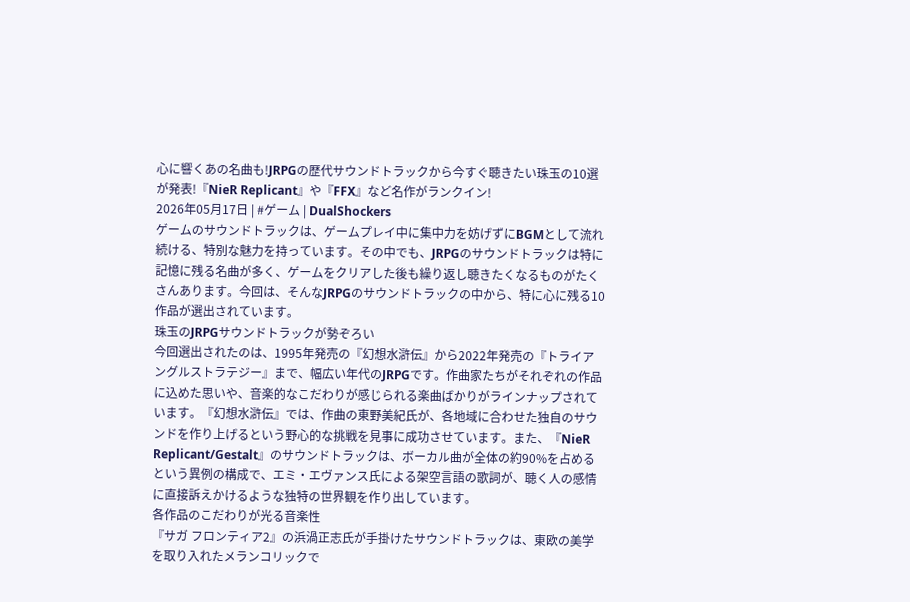心に響くあの名曲も!JRPGの歴代サウンドトラックから今すぐ聴きたい珠玉の10選が発表!『NieR Replicant』や『FFX』など名作がランクイン!
2026年05月17日 | #ゲーム | DualShockers
ゲームのサウンドトラックは、ゲームプレイ中に集中力を妨げずにBGMとして流れ続ける、特別な魅力を持っています。その中でも、JRPGのサウンドトラックは特に記憶に残る名曲が多く、ゲームをクリアした後も繰り返し聴きたくなるものがたくさんあります。今回は、そんなJRPGのサウンドトラックの中から、特に心に残る10作品が選出されています。
珠玉のJRPGサウンドトラックが勢ぞろい
今回選出されたのは、1995年発売の『幻想水滸伝』から2022年発売の『トライアングルストラテジー』まで、幅広い年代のJRPGです。作曲家たちがそれぞれの作品に込めた思いや、音楽的なこだわりが感じられる楽曲ばかりがラインナップされています。『幻想水滸伝』では、作曲の東野美紀氏が、各地域に合わせた独自のサウンドを作り上げるという野心的な挑戦を見事に成功させています。また、『NieR Replicant/Gestalt』のサウンドトラックは、ボーカル曲が全体の約90%を占めるという異例の構成で、エミ・エヴァンス氏による架空言語の歌詞が、聴く人の感情に直接訴えかけるような独特の世界観を作り出しています。
各作品のこだわりが光る音楽性
『サガ フロンティア2』の浜渦正志氏が手掛けたサウンドトラックは、東欧の美学を取り入れたメランコリックで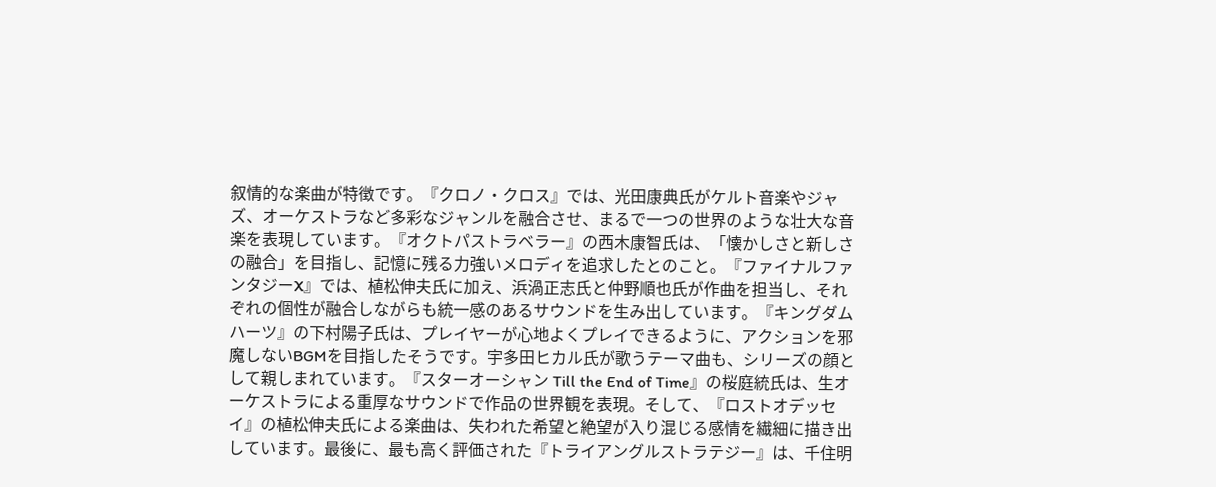叙情的な楽曲が特徴です。『クロノ・クロス』では、光田康典氏がケルト音楽やジャズ、オーケストラなど多彩なジャンルを融合させ、まるで一つの世界のような壮大な音楽を表現しています。『オクトパストラベラー』の西木康智氏は、「懐かしさと新しさの融合」を目指し、記憶に残る力強いメロディを追求したとのこと。『ファイナルファンタジーX』では、植松伸夫氏に加え、浜渦正志氏と仲野順也氏が作曲を担当し、それぞれの個性が融合しながらも統一感のあるサウンドを生み出しています。『キングダム ハーツ』の下村陽子氏は、プレイヤーが心地よくプレイできるように、アクションを邪魔しないBGMを目指したそうです。宇多田ヒカル氏が歌うテーマ曲も、シリーズの顔として親しまれています。『スターオーシャン Till the End of Time』の桜庭統氏は、生オーケストラによる重厚なサウンドで作品の世界観を表現。そして、『ロストオデッセイ』の植松伸夫氏による楽曲は、失われた希望と絶望が入り混じる感情を繊細に描き出しています。最後に、最も高く評価された『トライアングルストラテジー』は、千住明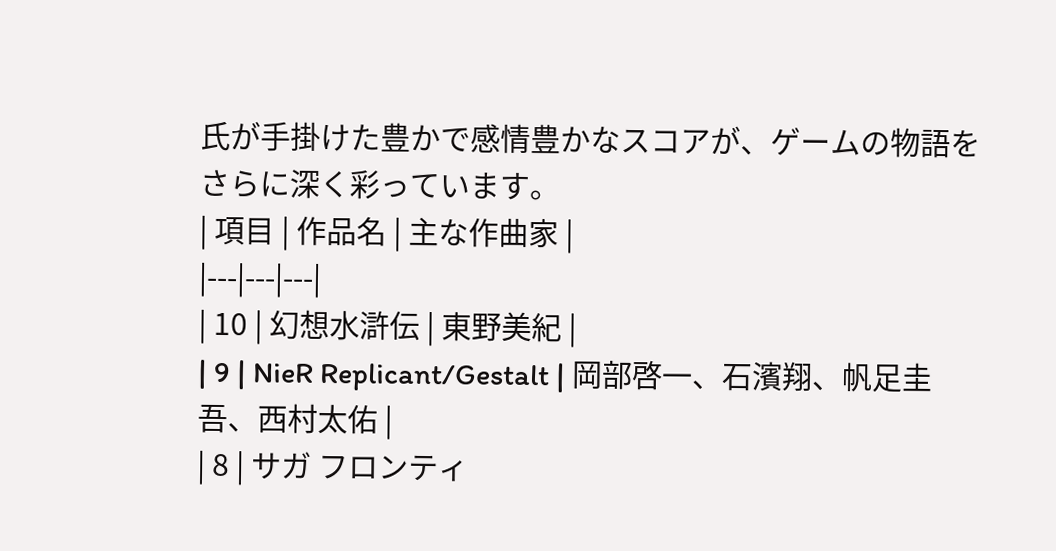氏が手掛けた豊かで感情豊かなスコアが、ゲームの物語をさらに深く彩っています。
| 項目 | 作品名 | 主な作曲家 |
|---|---|---|
| 10 | 幻想水滸伝 | 東野美紀 |
| 9 | NieR Replicant/Gestalt | 岡部啓一、石濱翔、帆足圭吾、西村太佑 |
| 8 | サガ フロンティ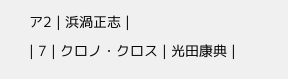ア2 | 浜渦正志 |
| 7 | クロノ・クロス | 光田康典 |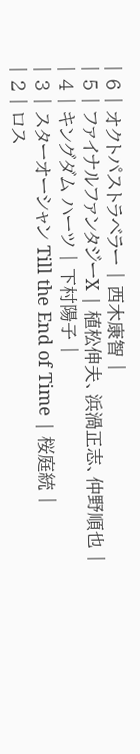| 6 | オクトパストラベラー | 西木康智 |
| 5 | ファイナルファンタジーX | 植松伸夫、浜渦正志、仲野順也 |
| 4 | キングダム ハーツ | 下村陽子 |
| 3 | スターオーシャン Till the End of Time | 桜庭統 |
| 2 | ロス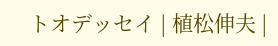トオデッセイ | 植松伸夫 |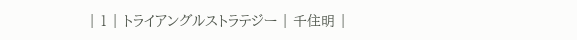| 1 | トライアングルストラテジー | 千住明 |